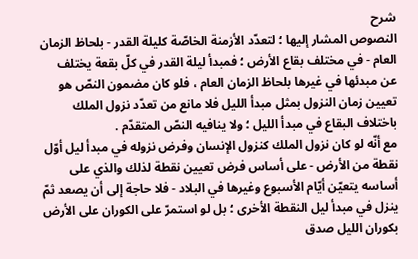شرح
النصوص المشار إليها ؛ لتعدّد الأزمنة الخاصّة كليلة القدر - بلحاظ الزمان العام - في مختلف بقاع الأرض ؛ فمبدأ ليلة القدر في كلّ بقعة يختلف عن مبدئها في غيرها بلحاظ الزمان العام ، فلو كان مضمون النصّ هو تعيين زمان النزول بمثل مبدأ الليل فلا مانع من تعدّد نزول الملك باختلاف البقاع في مبدأ الليل ؛ ولا ينافيه النصّ المتقدّم .
مع أنّه لو كان نزول الملك كنزول الإنسان وفرض نزوله في مبدأ ليل أوّل نقطة من الأرض - على أساس فرض تعيين نقطة لذلك والذي على أساسه يتعيّن أيّام الأسبوع وغيرها في البلاد - فلا حاجة إلى أن يصعد ثمّ ينزل في مبدأ ليل النقطة الأخرى ؛ بل لو استمرّ على الكوران على الأرض بكوران الليل صدق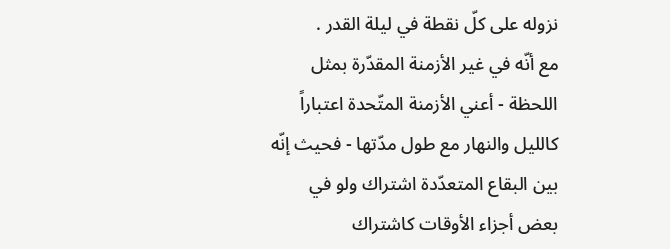نزوله على كلّ نقطة في ليلة القدر .
مع أنّه في غير الأزمنة المقدّرة بمثل اللحظة - أعني الأزمنة المتّحدة اعتباراً كالليل والنهار مع طول مدّتها - فحيث إنّه بين البقاع المتعدّدة اشتراك ولو في بعض أجزاء الأوقات كاشتراك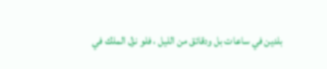بلدين في ساعات بل ودقائق من الليل ، فلو نزل الملك في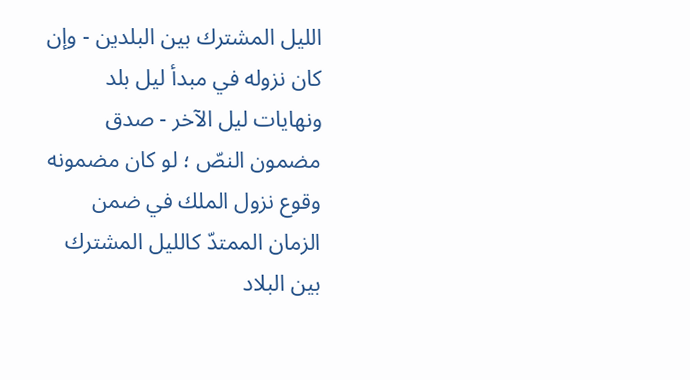الليل المشترك بين البلدين - وإن كان نزوله في مبدأ ليل بلد ونهايات ليل الآخر - صدق مضمون النصّ ؛ لو كان مضمونه وقوع نزول الملك في ضمن الزمان الممتدّ كالليل المشترك بين البلاد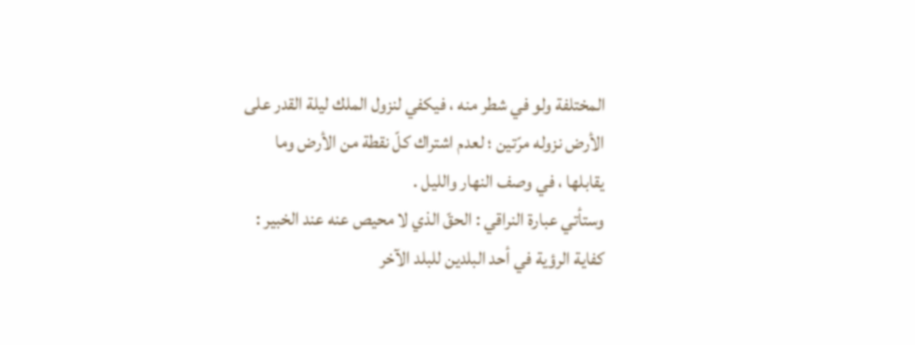المختلفة ولو في شطر منه ، فيكفي لنزول الملك ليلة القدر على الأرض نزوله مرّتين ؛ لعدم اشتراك كلّ نقطة من الأرض وما يقابلها ، في وصف النهار والليل .
وستأتي عبارة النراقي : الحقّ الذي لا محيص عنه عند الخبير : كفاية الرؤية في أحد البلدين للبلد الآخر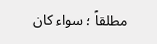مطلقاً ؛ سواء كان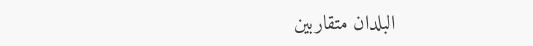البلدان متقاربين